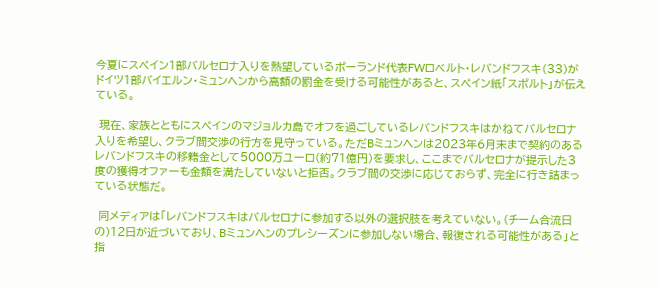今夏にスペイン1部バルセロナ入りを熱望しているポーランド代表FWロベルト・レバンドフスキ(33)がドイツ1部バイエルン・ミュンヘンから高額の罰金を受ける可能性があると、スペイン紙「スポルト」が伝えている。

 現在、家族とともにスペインのマジョルカ島でオフを過ごしているレバンドフスキはかねてバルセロナ入りを希望し、クラブ間交渉の行方を見守っている。ただBミュンヘンは2023年6月末まで契約のあるレバンドフスキの移籍金として5000万ユーロ(約71億円)を要求し、ここまでバルセロナが提示した3度の獲得オファーも金額を満たしていないと拒否。クラブ間の交渉に応じておらず、完全に行き詰まっている状態だ。

 同メディアは「レバンドフスキはバルセロナに参加する以外の選択肢を考えていない。(チーム合流日の)12日が近づいており、Bミュンヘンのプレシーズンに参加しない場合、報復される可能性がある」と指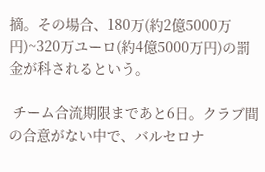摘。その場合、180万(約2億5000万円)~320万ユーロ(約4億5000万円)の罰金が科されるという。

 チーム合流期限まであと6日。クラブ間の合意がない中で、バルセロナ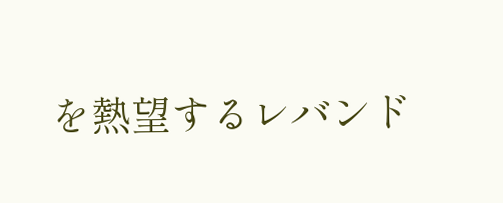を熱望するレバンド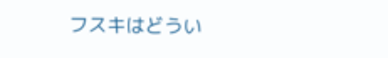フスキはどうい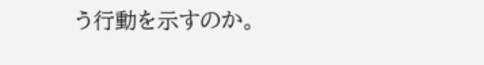う行動を示すのか。